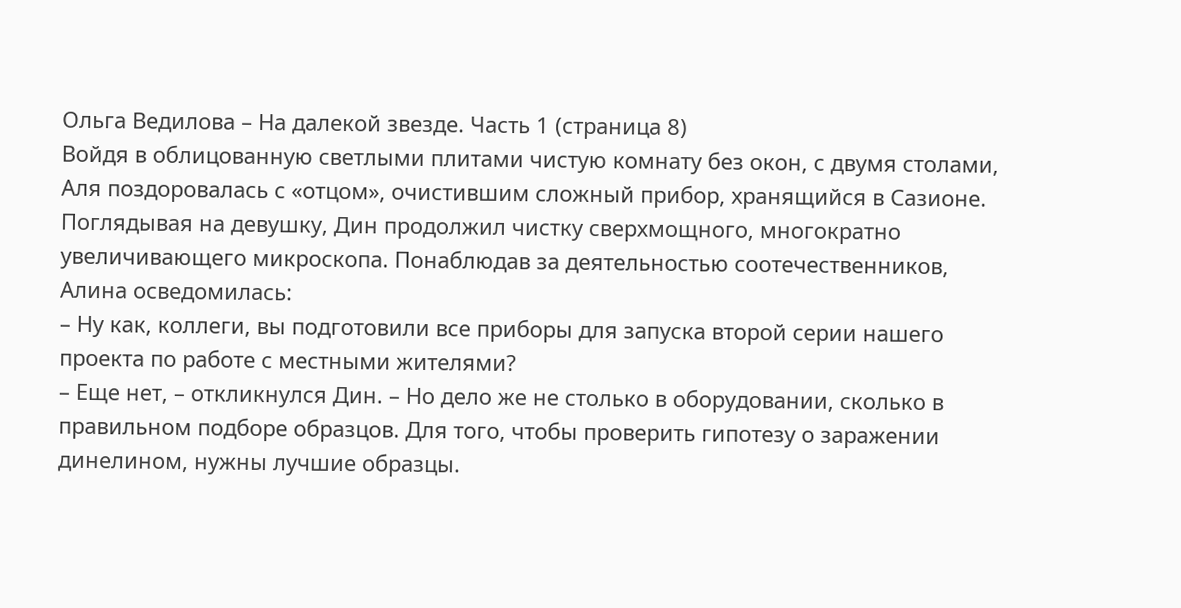Ольга Ведилова – На далекой звезде. Часть 1 (страница 8)
Войдя в облицованную светлыми плитами чистую комнату без окон, с двумя столами, Аля поздоровалась с «отцом», очистившим сложный прибор, хранящийся в Сазионе. Поглядывая на девушку, Дин продолжил чистку сверхмощного, многократно увеличивающего микроскопа. Понаблюдав за деятельностью соотечественников, Алина осведомилась:
– Ну как, коллеги, вы подготовили все приборы для запуска второй серии нашего проекта по работе с местными жителями?
– Еще нет, – откликнулся Дин. – Но дело же не столько в оборудовании, сколько в правильном подборе образцов. Для того, чтобы проверить гипотезу о заражении динелином, нужны лучшие образцы.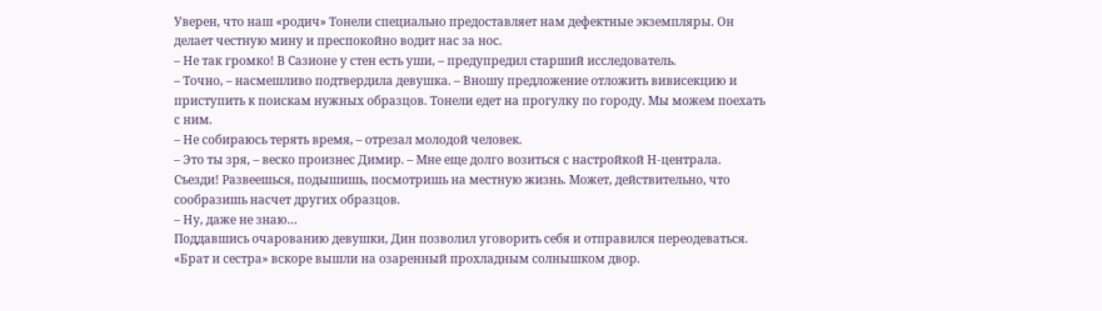Уверен, что наш «родич» Тонели специально предоставляет нам дефектные экземпляры. Он делает честную мину и преспокойно водит нас за нос.
– Не так громко! В Сазионе у стен есть уши, – предупредил старший исследователь.
– Точно, – насмешливо подтвердила девушка. – Вношу предложение отложить вивисекцию и приступить к поискам нужных образцов. Тонели едет на прогулку по городу. Мы можем поехать с ним.
– Не собираюсь терять время, – отрезал молодой человек.
– Это ты зря, – веско произнес Димир. – Мне еще долго возиться с настройкой Н-централа. Съезди! Развеешься, подышишь, посмотришь на местную жизнь. Может, действительно, что сообразишь насчет других образцов.
– Ну, даже не знаю…
Поддавшись очарованию девушки, Дин позволил уговорить себя и отправился переодеваться. «Брат и сестра» вскоре вышли на озаренный прохладным солнышком двор.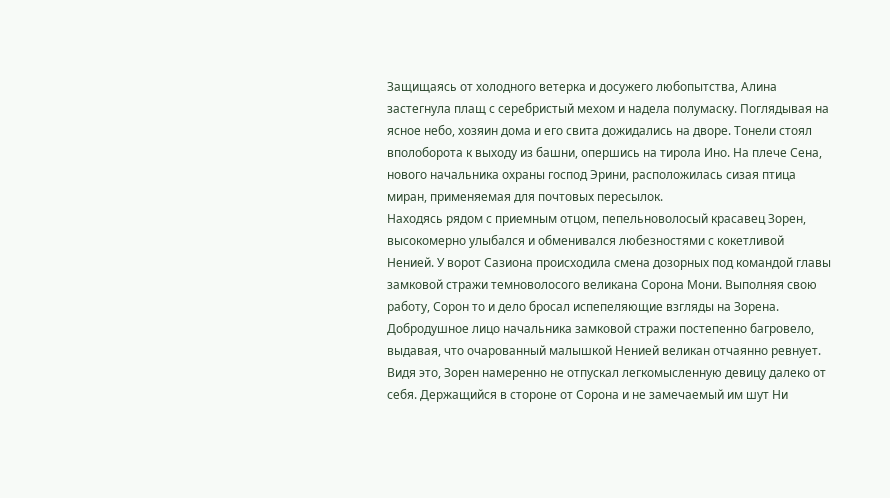Защищаясь от холодного ветерка и досужего любопытства, Алина застегнула плащ с серебристый мехом и надела полумаску. Поглядывая на ясное небо, хозяин дома и его свита дожидались на дворе. Тонели стоял вполоборота к выходу из башни, опершись на тирола Ино. На плече Сена, нового начальника охраны господ Эрини, расположилась сизая птица миран, применяемая для почтовых пересылок.
Находясь рядом с приемным отцом, пепельноволосый красавец Зорен, высокомерно улыбался и обменивался любезностями с кокетливой Ненией. У ворот Сазиона происходила смена дозорных под командой главы замковой стражи темноволосого великана Сорона Мони. Выполняя свою работу, Сорон то и дело бросал испепеляющие взгляды на Зорена. Добродушное лицо начальника замковой стражи постепенно багровело, выдавая, что очарованный малышкой Ненией великан отчаянно ревнует. Видя это, Зорен намеренно не отпускал легкомысленную девицу далеко от себя. Держащийся в стороне от Сорона и не замечаемый им шут Ни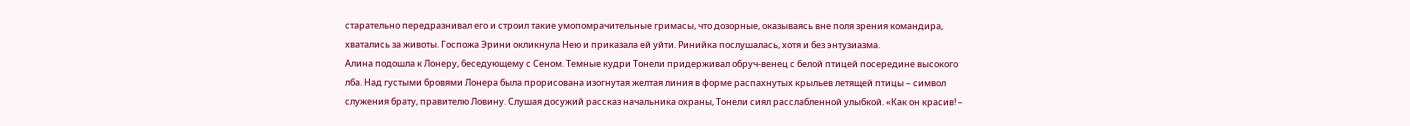старательно передразнивал его и строил такие умопомрачительные гримасы, что дозорные, оказываясь вне поля зрения командира, хватались за животы. Госпожа Эрини окликнула Нею и приказала ей уйти. Ринийка послушалась, хотя и без энтузиазма.
Алина подошла к Лонеру, беседующему с Сеном. Темные кудри Тонели придерживал обруч-венец с белой птицей посередине высокого лба. Над густыми бровями Лонера была прорисована изогнутая желтая линия в форме распахнутых крыльев летящей птицы – символ служения брату, правителю Ловину. Слушая досужий рассказ начальника охраны, Тонели сиял расслабленной улыбкой. «Как он красив! –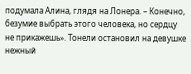подумала Алина, глядя на Лонера. – Конечно, безумие выбрать этого человека, но сердцу не прикажешь». Тонели остановил на девушке нежный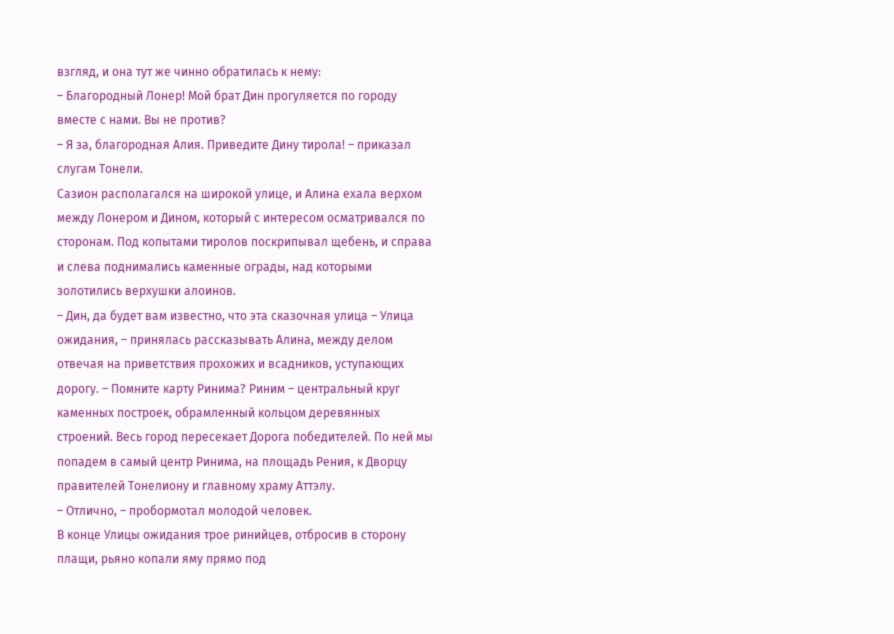взгляд, и она тут же чинно обратилась к нему:
– Благородный Лонер! Мой брат Дин прогуляется по городу вместе с нами. Вы не против?
– Я за, благородная Алия. Приведите Дину тирола! – приказал слугам Тонели.
Сазион располагался на широкой улице, и Алина ехала верхом между Лонером и Дином, который с интересом осматривался по сторонам. Под копытами тиролов поскрипывал щебень, и справа и слева поднимались каменные ограды, над которыми золотились верхушки алоинов.
– Дин, да будет вам известно, что эта сказочная улица – Улица ожидания, – принялась рассказывать Алина, между делом отвечая на приветствия прохожих и всадников, уступающих дорогу. – Помните карту Ринима? Риним – центральный круг каменных построек, обрамленный кольцом деревянных строений. Весь город пересекает Дорога победителей. По ней мы попадем в самый центр Ринима, на площадь Рения, к Дворцу правителей Тонелиону и главному храму Аттэлу.
– Отлично, – пробормотал молодой человек.
В конце Улицы ожидания трое ринийцев, отбросив в сторону плащи, рьяно копали яму прямо под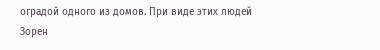оградой одного из домов. При виде этих людей Зорен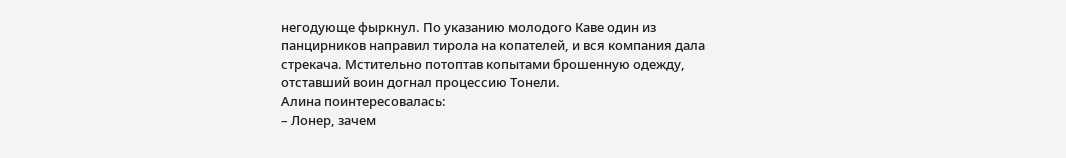негодующе фыркнул. По указанию молодого Каве один из панцирников направил тирола на копателей, и вся компания дала стрекача. Мстительно потоптав копытами брошенную одежду, отставший воин догнал процессию Тонели.
Алина поинтересовалась:
– Лонер, зачем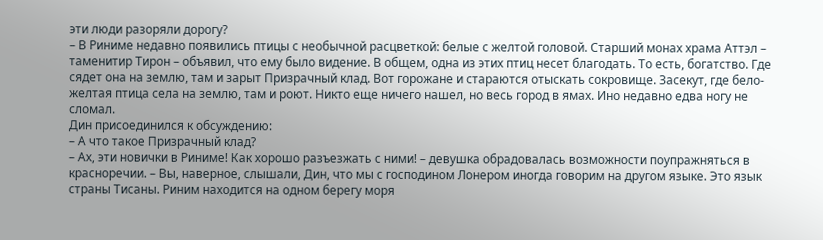эти люди разоряли дорогу?
– В Риниме недавно появились птицы с необычной расцветкой: белые с желтой головой. Старший монах храма Аттэл – таменитир Тирон – объявил, что ему было видение. В общем, одна из этих птиц несет благодать. То есть, богатство. Где сядет она на землю, там и зарыт Призрачный клад. Вот горожане и стараются отыскать сокровище. Засекут, где бело-желтая птица села на землю, там и роют. Никто еще ничего нашел, но весь город в ямах. Ино недавно едва ногу не сломал.
Дин присоединился к обсуждению:
– А что такое Призрачный клад?
– Ах, эти новички в Риниме! Как хорошо разъезжать с ними! – девушка обрадовалась возможности поупражняться в красноречии. – Вы, наверное, слышали, Дин, что мы с господином Лонером иногда говорим на другом языке. Это язык страны Тисаны. Риним находится на одном берегу моря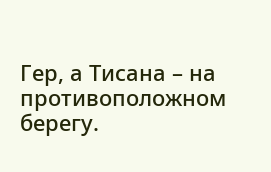Гер, а Тисана – на противоположном берегу.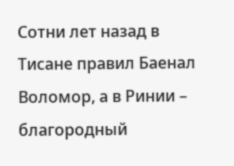Сотни лет назад в Тисане правил Баенал Воломор, а в Ринии – благородный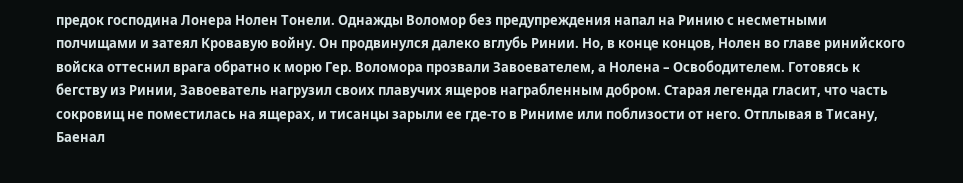предок господина Лонера Нолен Тонели. Однажды Воломор без предупреждения напал на Ринию с несметными полчищами и затеял Кровавую войну. Он продвинулся далеко вглубь Ринии. Но, в конце концов, Нолен во главе ринийского войска оттеснил врага обратно к морю Гер. Воломора прозвали Завоевателем, а Нолена – Освободителем. Готовясь к бегству из Ринии, Завоеватель нагрузил своих плавучих ящеров награбленным добром. Старая легенда гласит, что часть сокровищ не поместилась на ящерах, и тисанцы зарыли ее где-то в Риниме или поблизости от него. Отплывая в Тисану, Баенал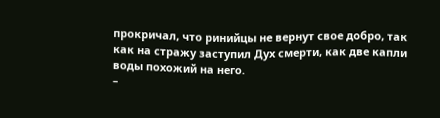прокричал, что ринийцы не вернут свое добро, так как на стражу заступил Дух смерти, как две капли воды похожий на него.
–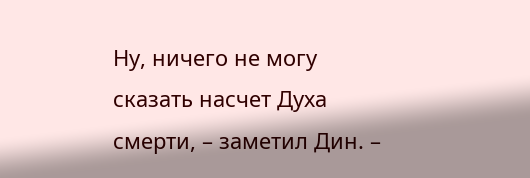Ну, ничего не могу сказать насчет Духа смерти, – заметил Дин. –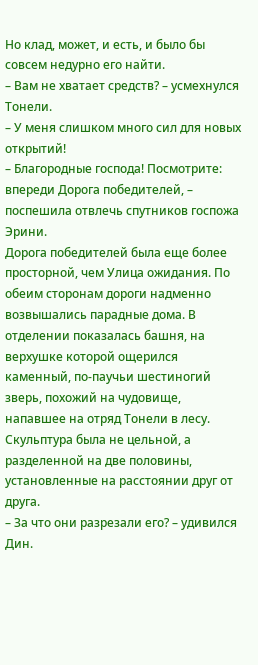Но клад, может, и есть, и было бы совсем недурно его найти.
– Вам не хватает средств? – усмехнулся Тонели.
– У меня слишком много сил для новых открытий!
– Благородные господа! Посмотрите: впереди Дорога победителей, – поспешила отвлечь спутников госпожа Эрини.
Дорога победителей была еще более просторной, чем Улица ожидания. По обеим сторонам дороги надменно возвышались парадные дома. В отделении показалась башня, на верхушке которой ощерился каменный, по-паучьи шестиногий зверь, похожий на чудовище, напавшее на отряд Тонели в лесу. Скульптура была не цельной, а разделенной на две половины, установленные на расстоянии друг от друга.
– За что они разрезали его? – удивился Дин.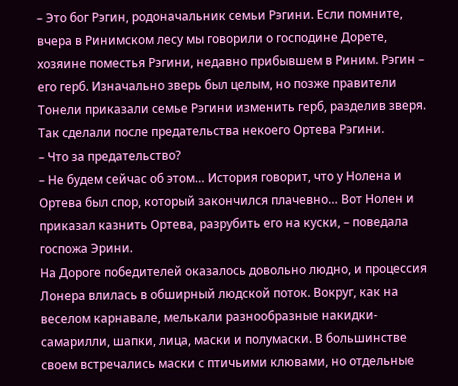– Это бог Рэгин, родоначальник семьи Рэгини. Если помните, вчера в Ринимском лесу мы говорили о господине Дорете, хозяине поместья Рэгини, недавно прибывшем в Риним. Рэгин – его герб. Изначально зверь был целым, но позже правители Тонели приказали семье Рэгини изменить герб, разделив зверя. Так сделали после предательства некоего Ортева Рэгини.
– Что за предательство?
– Не будем сейчас об этом… История говорит, что у Нолена и Ортева был спор, который закончился плачевно… Вот Нолен и приказал казнить Ортева, разрубить его на куски, – поведала госпожа Эрини.
На Дороге победителей оказалось довольно людно, и процессия Лонера влилась в обширный людской поток. Вокруг, как на веселом карнавале, мелькали разнообразные накидки-самарилли, шапки, лица, маски и полумаски. В большинстве своем встречались маски с птичьими клювами, но отдельные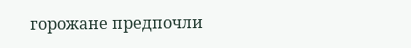горожане предпочли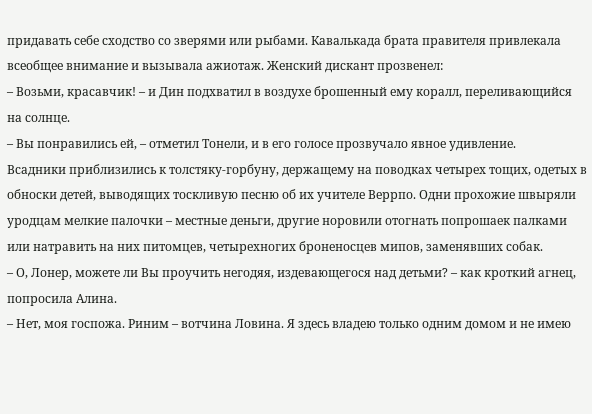придавать себе сходство со зверями или рыбами. Кавалькада брата правителя привлекала всеобщее внимание и вызывала ажиотаж. Женский дискант прозвенел:
– Возьми, красавчик! – и Дин подхватил в воздухе брошенный ему коралл, переливающийся на солнце.
– Вы понравились ей, – отметил Тонели, и в его голосе прозвучало явное удивление.
Всадники приблизились к толстяку-горбуну, держащему на поводках четырех тощих, одетых в обноски детей, выводящих тоскливую песню об их учителе Веррпо. Одни прохожие швыряли уродцам мелкие палочки – местные деньги, другие норовили отогнать попрошаек палками или натравить на них питомцев, четырехногих броненосцев мипов, заменявших собак.
– О, Лонер, можете ли Вы проучить негодяя, издевающегося над детьми? – как кроткий агнец, попросила Алина.
– Нет, моя госпожа. Риним – вотчина Ловина. Я здесь владею только одним домом и не имею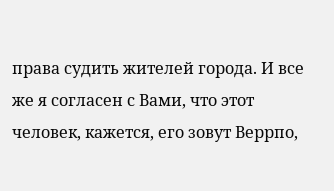права судить жителей города. И все же я согласен с Вами, что этот человек, кажется, его зовут Веррпо,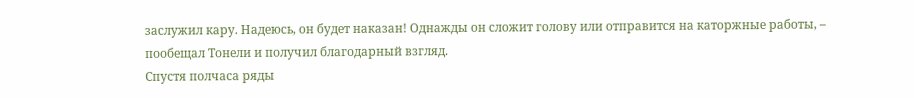заслужил кару. Надеюсь, он будет наказан! Однажды он сложит голову или отправится на каторжные работы, – пообещал Тонели и получил благодарный взгляд.
Спустя полчаса ряды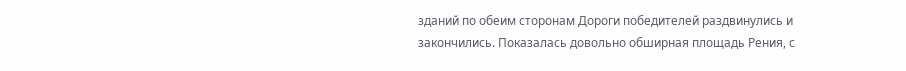зданий по обеим сторонам Дороги победителей раздвинулись и закончились. Показалась довольно обширная площадь Рения, с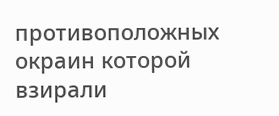противоположных окраин которой взирали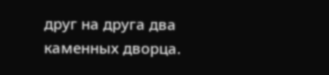друг на друга два каменных дворца.